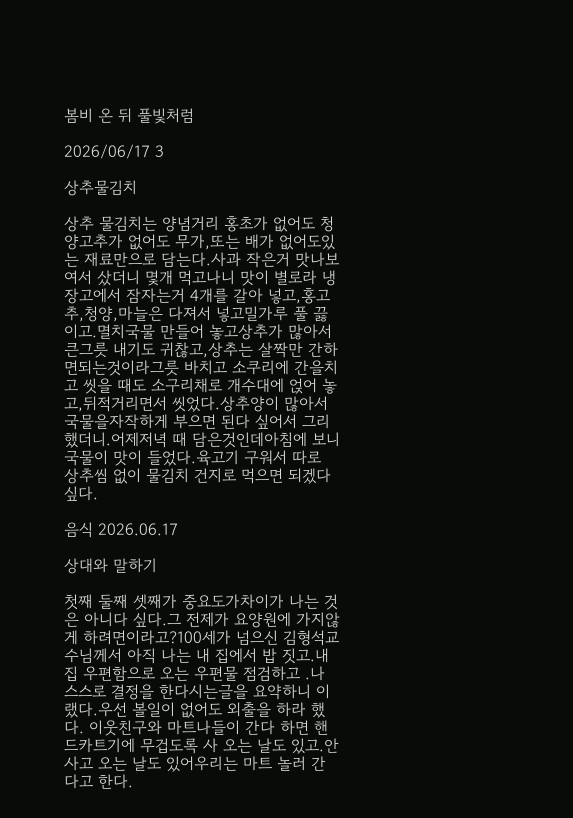봄비 온 뒤 풀빛처럼

2026/06/17 3

상추물김치

상추 물김치는 양념거리 홍초가 없어도 청양고추가 없어도 무가,또는 배가 없어도있는 재료만으로 담는다.사과 작은거 맛나보여서 샀더니 몇개 먹고나니 맛이 별로라 냉장고에서 잠자는거 4개를 갈아 넣고,홍고추,청양,마늘은 다져서 넣고밀가루 풀 끓이고.멸치국물 만들어 놓고상추가 많아서 큰그릇 내기도 귀찮고,상추는 살짝만 간하면되는것이라그릇 바치고 소쿠리에 간을치고 씻을 때도 소구리채로 개수대에 얹어 놓고,뒤적거리면서 씻었다.상추양이 많아서 국물을자작하게 부으면 된다 싶어서 그리 했더니.어제저녁 때 담은것인데아침에 보니 국물이 맛이 들었다.육고기 구워서 따로 상추씸 없이 물김치 건지로 먹으면 되겠다 싶다.

음식 2026.06.17

상대와 말하기

첫째 둘째 셋째가 중요도가차이가 나는 것은 아니다 싶다.그 전제가 요양원에 가지않게 하려면이라고?100세가 넘으신 김형석교수님께서 아직 나는 내 집에서 밥 짓고.내 집 우편함으로 오는 우편물 점검하고 .나 스스로 결정을 한다시는글을 요약하니 이랬다.우선 볼일이 없어도 외출을 하라 했다. 이웃친구와 마트나들이 간다 하면 핸드카트기에 무겁도록 사 오는 날도 있고.안 사고 오는 날도 있어우리는 마트 놀러 간다고 한다.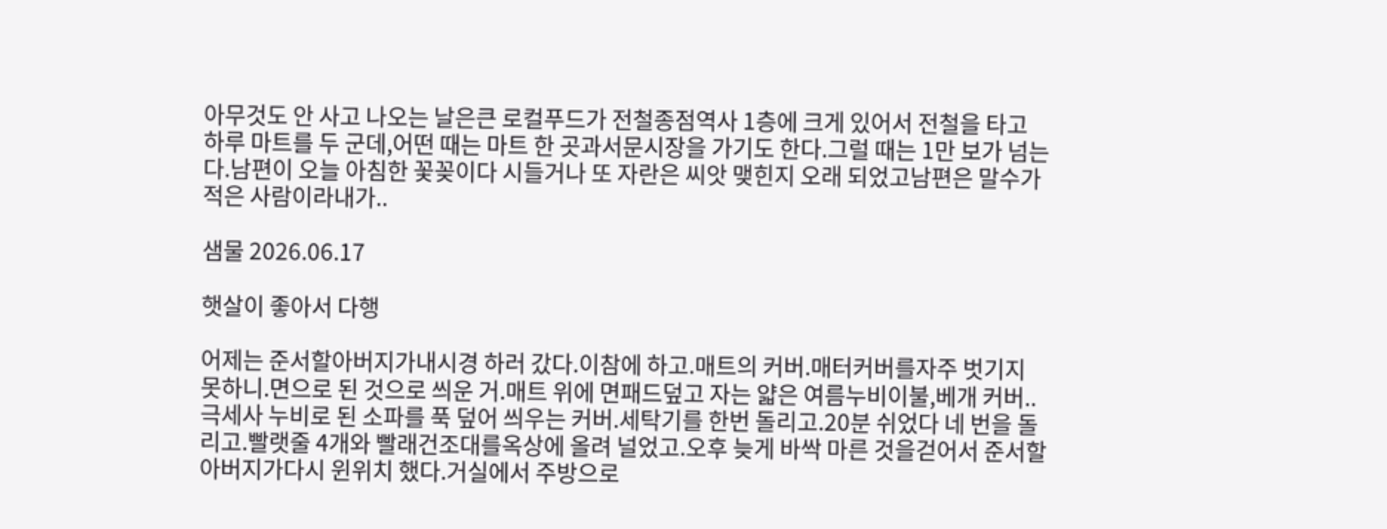아무것도 안 사고 나오는 날은큰 로컬푸드가 전철종점역사 1층에 크게 있어서 전철을 타고 하루 마트를 두 군데,어떤 때는 마트 한 곳과서문시장을 가기도 한다.그럴 때는 1만 보가 넘는다.남편이 오늘 아침한 꽃꽂이다 시들거나 또 자란은 씨앗 맺힌지 오래 되었고남편은 말수가 적은 사람이라내가..

샘물 2026.06.17

햇살이 좋아서 다행

어제는 준서할아버지가내시경 하러 갔다.이참에 하고.매트의 커버.매터커버를자주 벗기지 못하니.면으로 된 것으로 씌운 거.매트 위에 면패드덮고 자는 얇은 여름누비이불,베개 커버..극세사 누비로 된 소파를 푹 덮어 씌우는 커버.세탁기를 한번 돌리고.20분 쉬었다 네 번을 돌리고.빨랫줄 4개와 빨래건조대를옥상에 올려 널었고.오후 늦게 바싹 마른 것을걷어서 준서할아버지가다시 윈위치 했다.거실에서 주방으로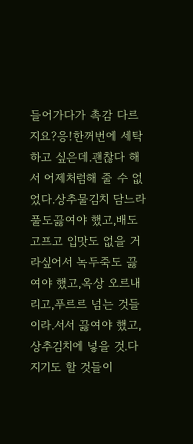들어가다가 촉감 다르지요?응!한꺼번에 세탁하고 싶은데.괜찮다 해서 어제처럼해 줄 수 없었다.상추물김치 담느라 풀도끓여야 했고,배도 고프고 입맛도 없을 거라싶어서 녹두죽도 끓여야 했고,옥상 오르내리고,푸르르 넘는 것들이라.서서 끓여야 했고,상추김치에 넣을 것.다지기도 할 것들이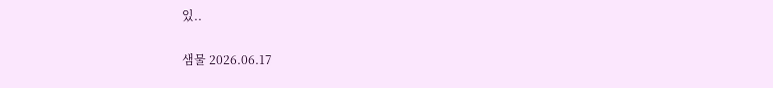있..

샘물 2026.06.17